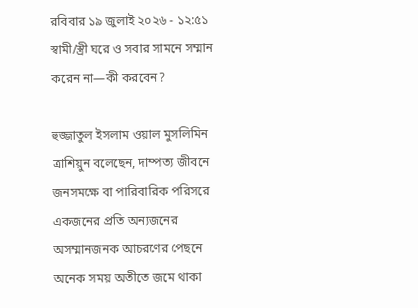রবিবার ১৯ জুলাই ২০২৬ - ১২:৫১
স্বামী/স্ত্রী ঘরে ও সবার সামনে সম্মান করেন না—কী করবেন?

হুজ্জাতুল ইসলাম ওয়াল মুসলিমিন ত্রাশিয়ুন বলেছেন, দাম্পত্য জীবনে জনসমক্ষে বা পারিবারিক পরিসরে একজনের প্রতি অন্যজনের অসম্মানজনক আচরণের পেছনে অনেক সময় অতীতে জমে থাকা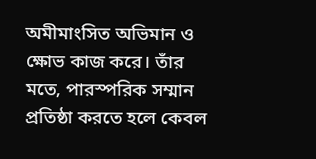অমীমাংসিত অভিমান ও ক্ষোভ কাজ করে। তাঁর মতে, পারস্পরিক সম্মান প্রতিষ্ঠা করতে হলে কেবল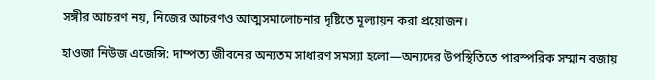সঙ্গীর আচরণ নয়, নিজের আচরণও আত্মসমালোচনার দৃষ্টিতে মূল্যায়ন করা প্রয়োজন।

হাওজা নিউজ এজেন্সি: দাম্পত্য জীবনের অন্যতম সাধারণ সমস্যা হলো—অন্যদের উপস্থিতিতে পারস্পরিক সম্মান বজায়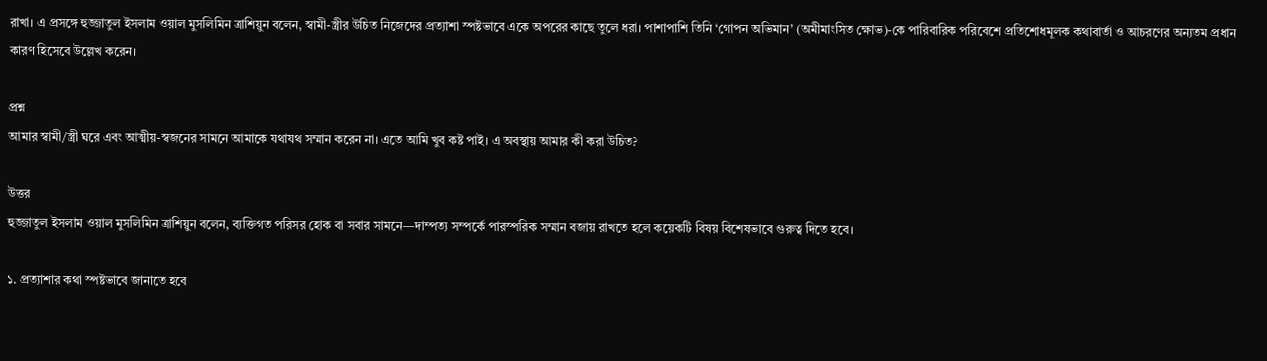রাখা। এ প্রসঙ্গে হুজ্জাতুল ইসলাম ওয়াল মুসলিমিন ত্রাশিয়ুন বলেন, স্বামী-স্ত্রীর উচিত নিজেদের প্রত্যাশা স্পষ্টভাবে একে অপরের কাছে তুলে ধরা। পাশাপাশি তিনি ‘গোপন অভিমান’ (অমীমাংসিত ক্ষোভ)-কে পারিবারিক পরিবেশে প্রতিশোধমূলক কথাবার্তা ও আচরণের অন্যতম প্রধান কারণ হিসেবে উল্লেখ করেন।

প্রশ্ন
আমার স্বামী/স্ত্রী ঘরে এবং আত্মীয়-স্বজনের সামনে আমাকে যথাযথ সম্মান করেন না। এতে আমি খুব কষ্ট পাই। এ অবস্থায় আমার কী করা উচিত?

উত্তর
হুজ্জাতুল ইসলাম ওয়াল মুসলিমিন ত্রাশিয়ুন বলেন, ব্যক্তিগত পরিসর হোক বা সবার সামনে—দাম্পত্য সম্পর্কে পারস্পরিক সম্মান বজায় রাখতে হলে কয়েকটি বিষয় বিশেষভাবে গুরুত্ব দিতে হবে।

১. প্রত্যাশার কথা স্পষ্টভাবে জানাতে হবে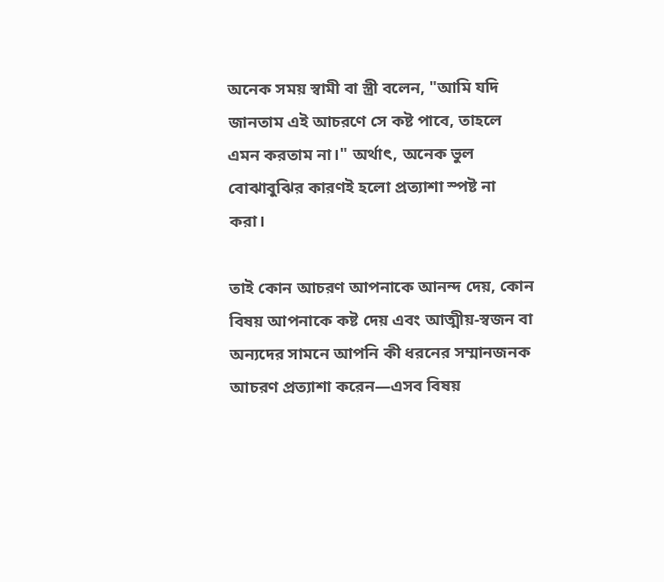অনেক সময় স্বামী বা স্ত্রী বলেন, "আমি যদি জানতাম এই আচরণে সে কষ্ট পাবে, তাহলে এমন করতাম না।" অর্থাৎ, অনেক ভুল বোঝাবুঝির কারণই হলো প্রত্যাশা স্পষ্ট না করা।

তাই কোন আচরণ আপনাকে আনন্দ দেয়, কোন বিষয় আপনাকে কষ্ট দেয় এবং আত্মীয়-স্বজন বা অন্যদের সামনে আপনি কী ধরনের সম্মানজনক আচরণ প্রত্যাশা করেন—এসব বিষয়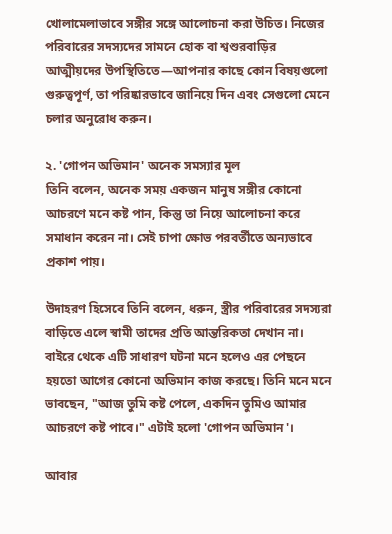খোলামেলাভাবে সঙ্গীর সঙ্গে আলোচনা করা উচিত। নিজের পরিবারের সদস্যদের সামনে হোক বা শ্বশুরবাড়ির আত্মীয়দের উপস্থিতিতে—আপনার কাছে কোন বিষয়গুলো গুরুত্বপূর্ণ, তা পরিষ্কারভাবে জানিয়ে দিন এবং সেগুলো মেনে চলার অনুরোধ করুন।

২. 'গোপন অভিমান' অনেক সমস্যার মূল
তিনি বলেন, অনেক সময় একজন মানুষ সঙ্গীর কোনো আচরণে মনে কষ্ট পান, কিন্তু তা নিয়ে আলোচনা করে সমাধান করেন না। সেই চাপা ক্ষোভ পরবর্তীতে অন্যভাবে প্রকাশ পায়।

উদাহরণ হিসেবে তিনি বলেন, ধরুন, স্ত্রীর পরিবারের সদস্যরা বাড়িতে এলে স্বামী তাদের প্রতি আন্তরিকতা দেখান না। বাইরে থেকে এটি সাধারণ ঘটনা মনে হলেও এর পেছনে হয়তো আগের কোনো অভিমান কাজ করছে। তিনি মনে মনে ভাবছেন, "আজ তুমি কষ্ট পেলে, একদিন তুমিও আমার আচরণে কষ্ট পাবে।" এটাই হলো 'গোপন অভিমান'।

আবার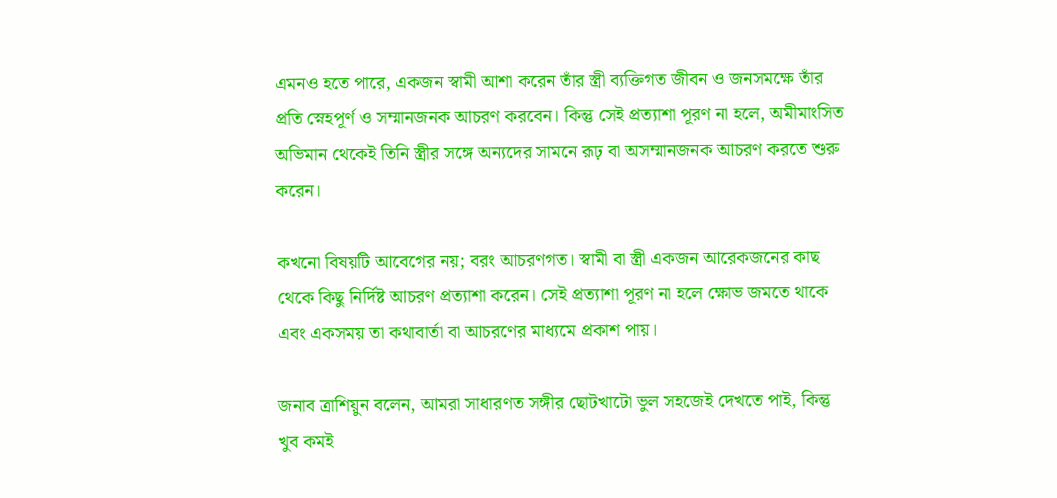এমনও হতে পারে, একজন স্বামী আশা করেন তাঁর স্ত্রী ব্যক্তিগত জীবন ও জনসমক্ষে তাঁর প্রতি স্নেহপূর্ণ ও সম্মানজনক আচরণ করবেন। কিন্তু সেই প্রত্যাশা পূরণ না হলে, অমীমাংসিত অভিমান থেকেই তিনি স্ত্রীর সঙ্গে অন্যদের সামনে রূঢ় বা অসম্মানজনক আচরণ করতে শুরু করেন।

কখনো বিষয়টি আবেগের নয়; বরং আচরণগত। স্বামী বা স্ত্রী একজন আরেকজনের কাছ থেকে কিছু নির্দিষ্ট আচরণ প্রত্যাশা করেন। সেই প্রত্যাশা পূরণ না হলে ক্ষোভ জমতে থাকে এবং একসময় তা কথাবার্তা বা আচরণের মাধ্যমে প্রকাশ পায়।

জনাব ত্রাশিয়ুন বলেন, আমরা সাধারণত সঙ্গীর ছোটখাটো ভুল সহজেই দেখতে পাই, কিন্তু খুব কমই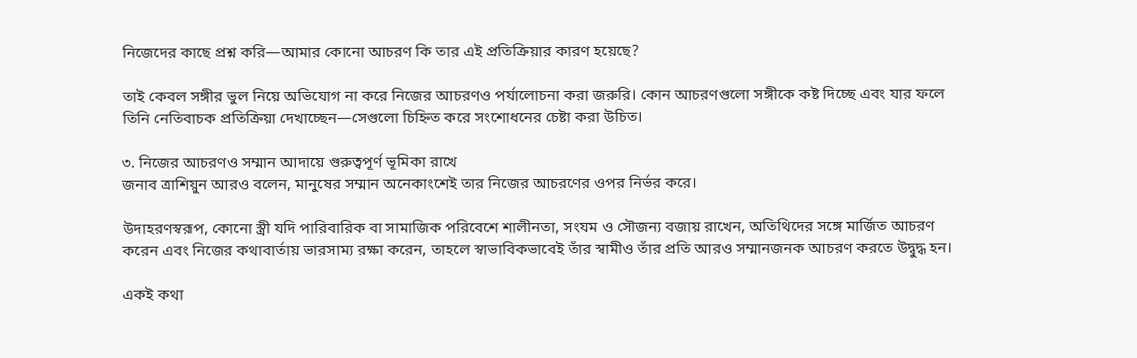নিজেদের কাছে প্রশ্ন করি—আমার কোনো আচরণ কি তার এই প্রতিক্রিয়ার কারণ হয়েছে?

তাই কেবল সঙ্গীর ভুল নিয়ে অভিযোগ না করে নিজের আচরণও পর্যালোচনা করা জরুরি। কোন আচরণগুলো সঙ্গীকে কষ্ট দিচ্ছে এবং যার ফলে তিনি নেতিবাচক প্রতিক্রিয়া দেখাচ্ছেন—সেগুলো চিহ্নিত করে সংশোধনের চেষ্টা করা উচিত।

৩. নিজের আচরণও সম্মান আদায়ে গুরুত্বপূর্ণ ভূমিকা রাখে
জনাব ত্রাশিয়ুন আরও বলেন, মানুষের সম্মান অনেকাংশেই তার নিজের আচরণের ওপর নির্ভর করে।

উদাহরণস্বরূপ, কোনো স্ত্রী যদি পারিবারিক বা সামাজিক পরিবেশে শালীনতা, সংযম ও সৌজন্য বজায় রাখেন, অতিথিদের সঙ্গে মার্জিত আচরণ করেন এবং নিজের কথাবার্তায় ভারসাম্য রক্ষা করেন, তাহলে স্বাভাবিকভাবেই তাঁর স্বামীও তাঁর প্রতি আরও সম্মানজনক আচরণ করতে উদ্বুদ্ধ হন।

একই কথা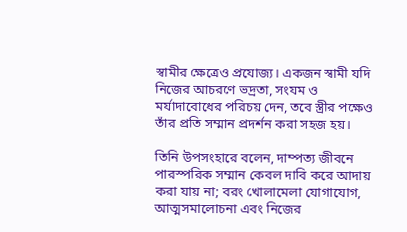স্বামীর ক্ষেত্রেও প্রযোজ্য। একজন স্বামী যদি নিজের আচরণে ভদ্রতা, সংযম ও মর্যাদাবোধের পরিচয় দেন, তবে স্ত্রীর পক্ষেও তাঁর প্রতি সম্মান প্রদর্শন করা সহজ হয়।

তিনি উপসংহারে বলেন, দাম্পত্য জীবনে পারস্পরিক সম্মান কেবল দাবি করে আদায় করা যায় না; বরং খোলামেলা যোগাযোগ, আত্মসমালোচনা এবং নিজের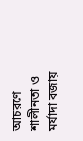আচরণে শালীনতা ও মর্যাদা বজায়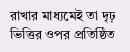রাখার মাধ্যমেই তা দৃঢ় ভিত্তির ওপর প্রতিষ্ঠিত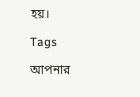হয়।

Tags

আপনার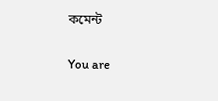কমেন্ট

You are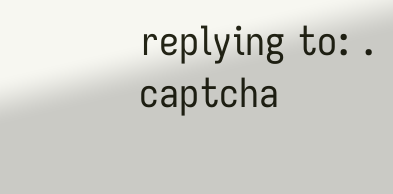replying to: .
captcha